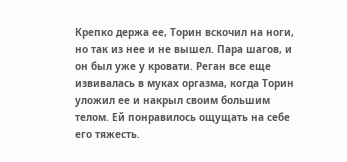Крепко держа ее, Торин вскочил на ноги, но так из нее и не вышел. Пара шагов, и он был уже у кровати. Реган все еще извивалась в муках оргазма, когда Торин уложил ее и накрыл своим большим телом. Ей понравилось ощущать на себе его тяжесть.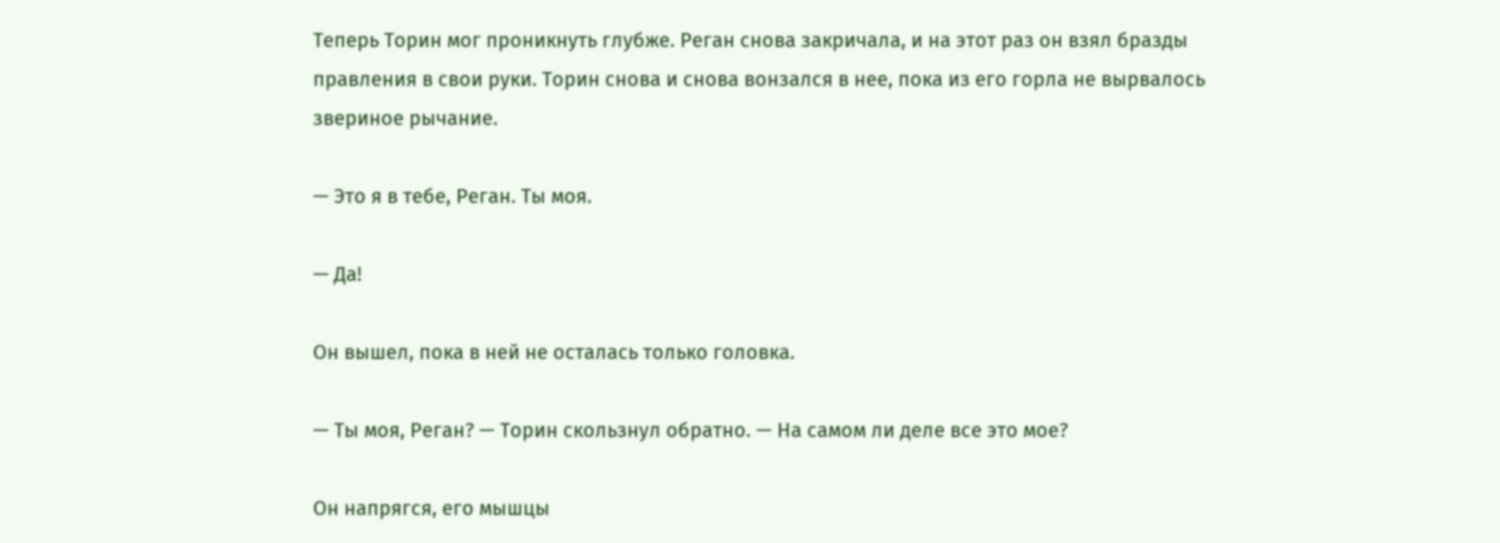Теперь Торин мог проникнуть глубже. Реган снова закричала, и на этот раз он взял бразды правления в свои руки. Торин снова и снова вонзался в нее, пока из его горла не вырвалось звериное рычание.

— Это я в тебе, Реган. Ты моя.

— Да!

Он вышел, пока в ней не осталась только головка.

— Ты моя, Реган? — Торин скользнул обратно. — На самом ли деле все это мое?

Он напрягся, его мышцы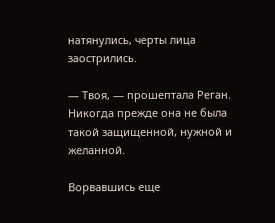натянулись, черты лица заострились.

— Твоя, — прошептала Реган. Никогда прежде она не была такой защищенной, нужной и желанной.

Ворвавшись еще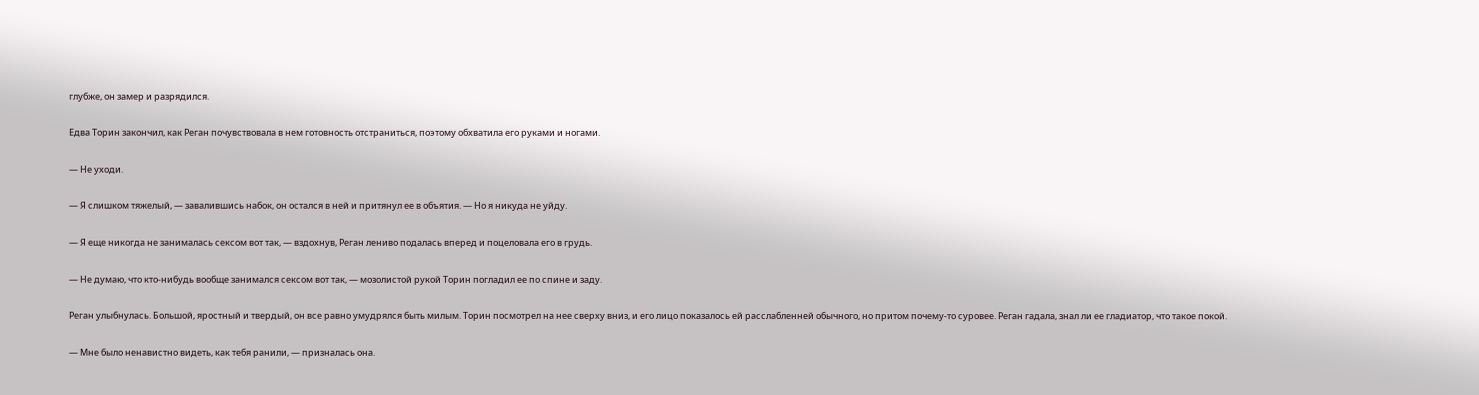глубже, он замер и разрядился.

Едва Торин закончил, как Реган почувствовала в нем готовность отстраниться, поэтому обхватила его руками и ногами.

— Не уходи.

— Я слишком тяжелый, — завалившись набок, он остался в ней и притянул ее в объятия. — Но я никуда не уйду.

— Я еще никогда не занималась сексом вот так, — вздохнув, Реган лениво подалась вперед и поцеловала его в грудь.

— Не думаю, что кто-нибудь вообще занимался сексом вот так, — мозолистой рукой Торин погладил ее по спине и заду.

Реган улыбнулась. Большой, яростный и твердый, он все равно умудрялся быть милым. Торин посмотрел на нее сверху вниз, и его лицо показалось ей расслабленней обычного, но притом почему-то суровее. Реган гадала, знал ли ее гладиатор, что такое покой.

— Мне было ненавистно видеть, как тебя ранили, — призналась она.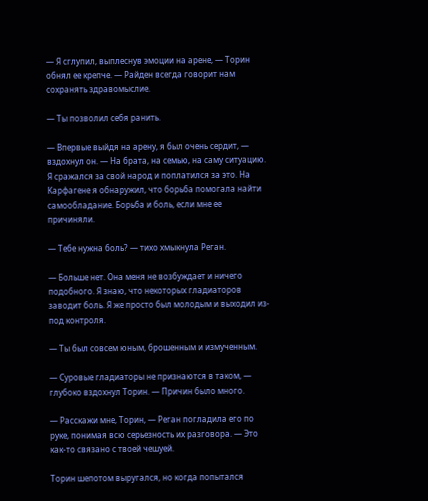— Я сглупил, выплеснув эмоции на арене, — Торин обнял ее крепче. — Райден всегда говорит нам сохранять здравомыслие.

— Ты позволил себя ранить.

— Впервые выйдя на арену, я был очень сердит, — вздохнул он. — На брата, на семью, на саму ситуацию. Я сражался за свой народ и поплатился за это. На Карфагене я обнаружил, что борьба помогала найти самообладание. Борьба и боль, если мне ее причиняли.

— Тебе нужна боль? — тихо хмыкнула Реган.

— Больше нет. Она меня не возбуждает и ничего подобного. Я знаю, что некоторых гладиаторов заводит боль. Я же просто был молодым и выходил из-под контроля.

— Ты был совсем юным, брошенным и измученным.

— Суровые гладиаторы не признаются в таком, — глубоко вздохнул Торин. — Причин было много.

— Расскажи мне, Торин, — Реган погладила его по руке, понимая всю серьезность их разговора. — Это как-то связано с твоей чешуей.

Торин шепотом выругался, но когда попытался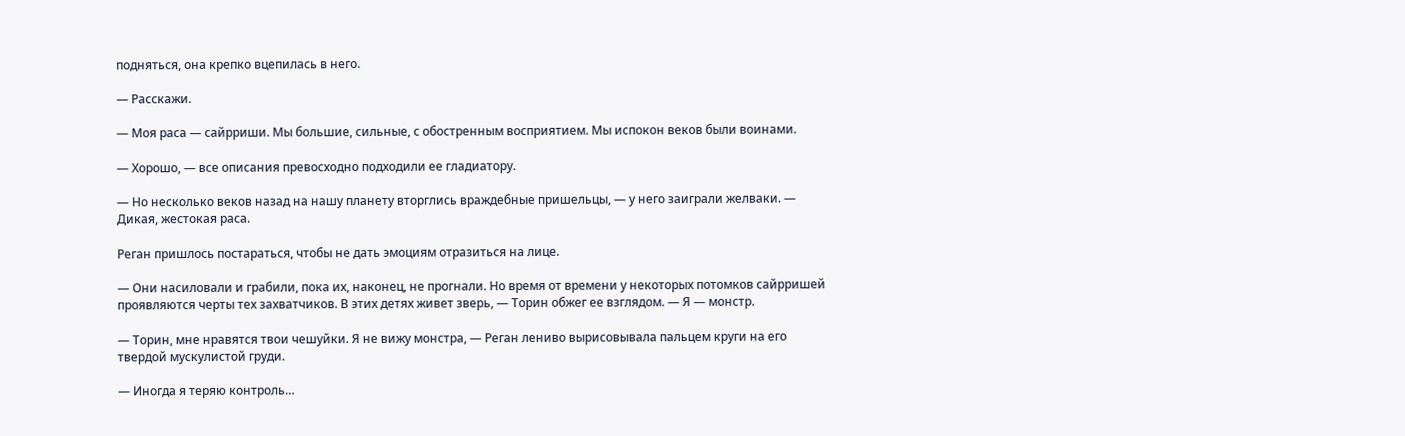подняться, она крепко вцепилась в него.

— Расскажи.

— Моя раса — сайрриши. Мы большие, сильные, с обостренным восприятием. Мы испокон веков были воинами.

— Хорошо, — все описания превосходно подходили ее гладиатору.

— Но несколько веков назад на нашу планету вторглись враждебные пришельцы, — у него заиграли желваки. — Дикая, жестокая раса.

Реган пришлось постараться, чтобы не дать эмоциям отразиться на лице.

— Они насиловали и грабили, пока их, наконец, не прогнали. Но время от времени у некоторых потомков сайрришей проявляются черты тех захватчиков. В этих детях живет зверь, — Торин обжег ее взглядом. — Я — монстр.

— Торин, мне нравятся твои чешуйки. Я не вижу монстра, — Реган лениво вырисовывала пальцем круги на его твердой мускулистой груди.

— Иногда я теряю контроль…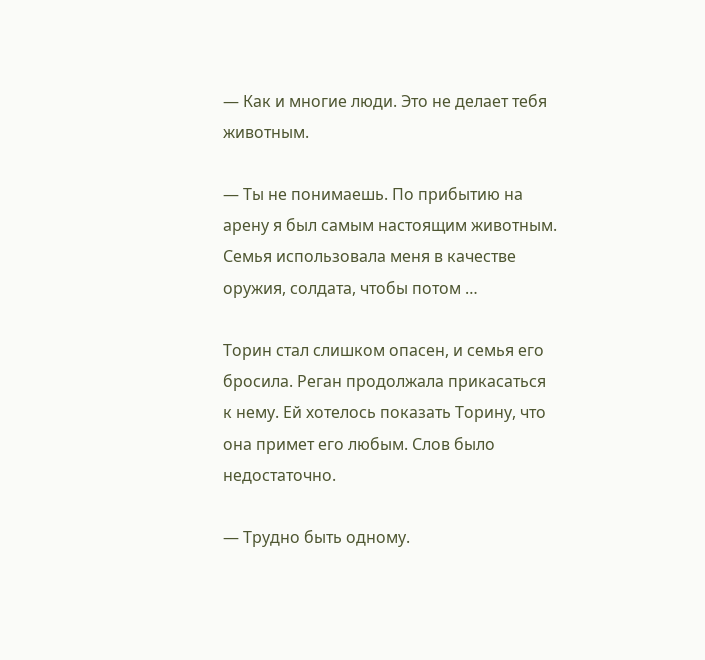— Как и многие люди. Это не делает тебя животным.

— Ты не понимаешь. По прибытию на арену я был самым настоящим животным. Семья использовала меня в качестве оружия, солдата, чтобы потом …

Торин стал слишком опасен, и семья его бросила. Реган продолжала прикасаться к нему. Ей хотелось показать Торину, что она примет его любым. Слов было недостаточно.

— Трудно быть одному.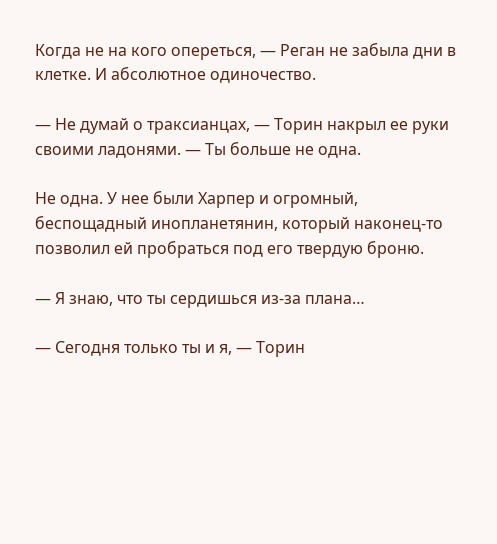Когда не на кого опереться, — Реган не забыла дни в клетке. И абсолютное одиночество.

— Не думай о траксианцах, — Торин накрыл ее руки своими ладонями. — Ты больше не одна.

Не одна. У нее были Харпер и огромный, беспощадный инопланетянин, который наконец-то позволил ей пробраться под его твердую броню.

— Я знаю, что ты сердишься из-за плана…

— Сегодня только ты и я, — Торин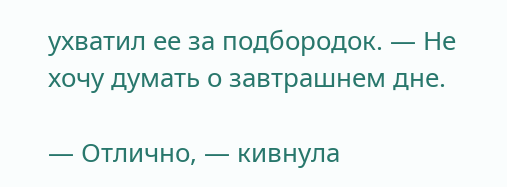ухватил ее за подбородок. — Не хочу думать о завтрашнем дне.

— Отлично, — кивнула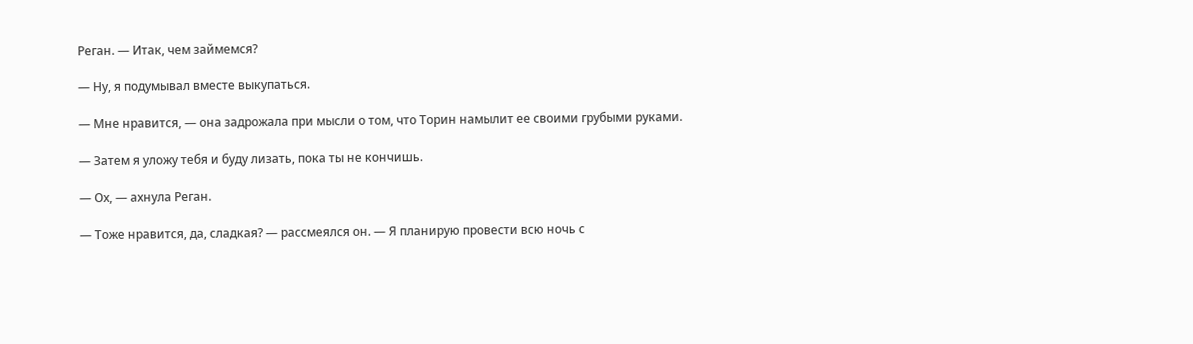Реган. — Итак, чем займемся?

— Ну, я подумывал вместе выкупаться.

— Мне нравится, — она задрожала при мысли о том, что Торин намылит ее своими грубыми руками.

— Затем я уложу тебя и буду лизать, пока ты не кончишь.

— Ох, — ахнула Реган.

— Тоже нравится, да, сладкая? — рассмеялся он. — Я планирую провести всю ночь с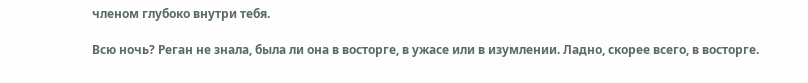членом глубоко внутри тебя.

Всю ночь? Реган не знала, была ли она в восторге, в ужасе или в изумлении. Ладно, скорее всего, в восторге.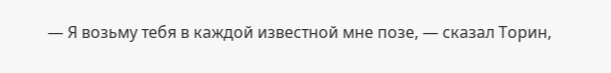— Я возьму тебя в каждой известной мне позе, — сказал Торин,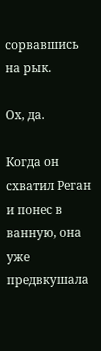сорвавшись на рык.

Ох, да.

Когда он схватил Реган и понес в ванную, она уже предвкушала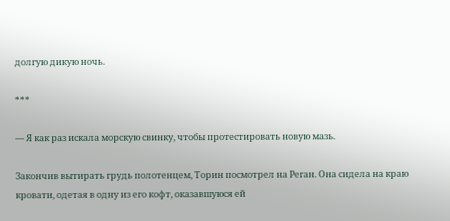долгую дикую ночь.

***

— Я как раз искала морскую свинку, чтобы протестировать новую мазь.

Закончив вытирать грудь полотенцем, Торин посмотрел на Реган. Она сидела на краю кровати, одетая в одну из его кофт, оказавшуюся ей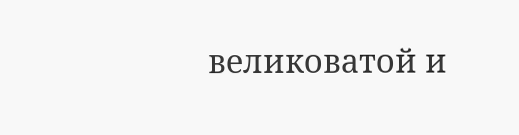великоватой и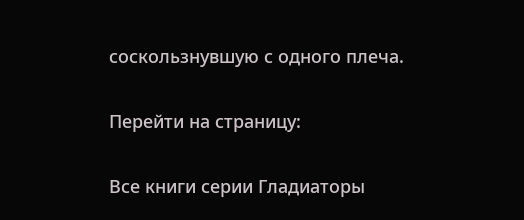соскользнувшую с одного плеча.

Перейти на страницу:

Все книги серии Гладиаторы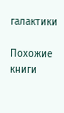галактики

Похожие книги